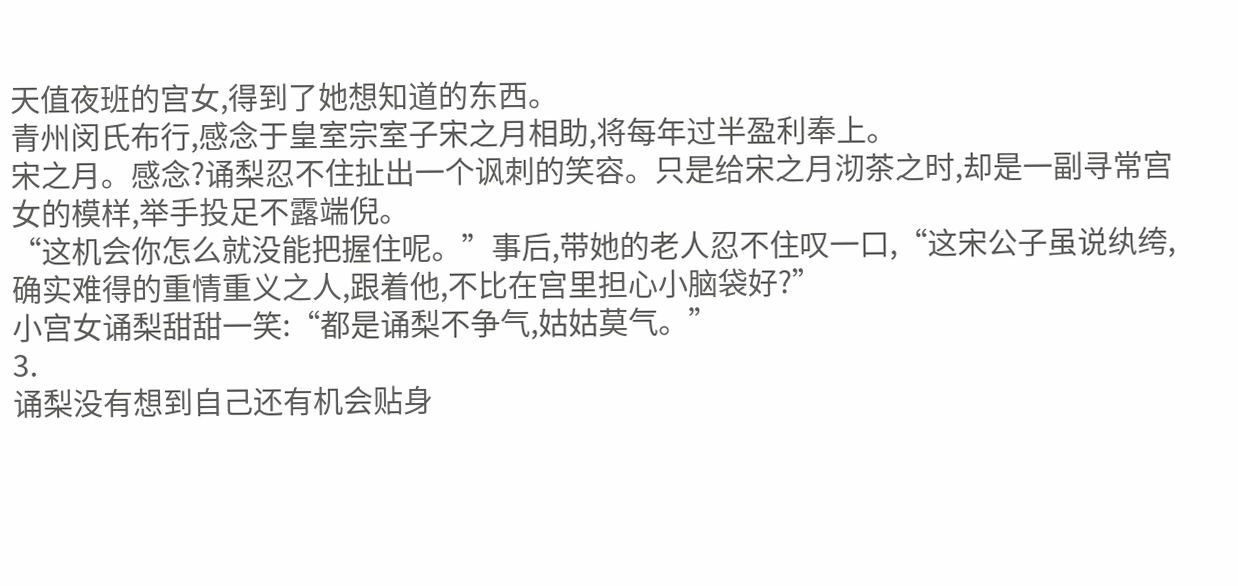天值夜班的宫女,得到了她想知道的东西。
青州闵氏布行,感念于皇室宗室子宋之月相助,将每年过半盈利奉上。
宋之月。感念?诵梨忍不住扯出一个讽刺的笑容。只是给宋之月沏茶之时,却是一副寻常宫女的模样,举手投足不露端倪。
“这机会你怎么就没能把握住呢。”事后,带她的老人忍不住叹一口,“这宋公子虽说纨绔,确实难得的重情重义之人,跟着他,不比在宫里担心小脑袋好?”
小宫女诵梨甜甜一笑:“都是诵梨不争气,姑姑莫气。”
3.
诵梨没有想到自己还有机会贴身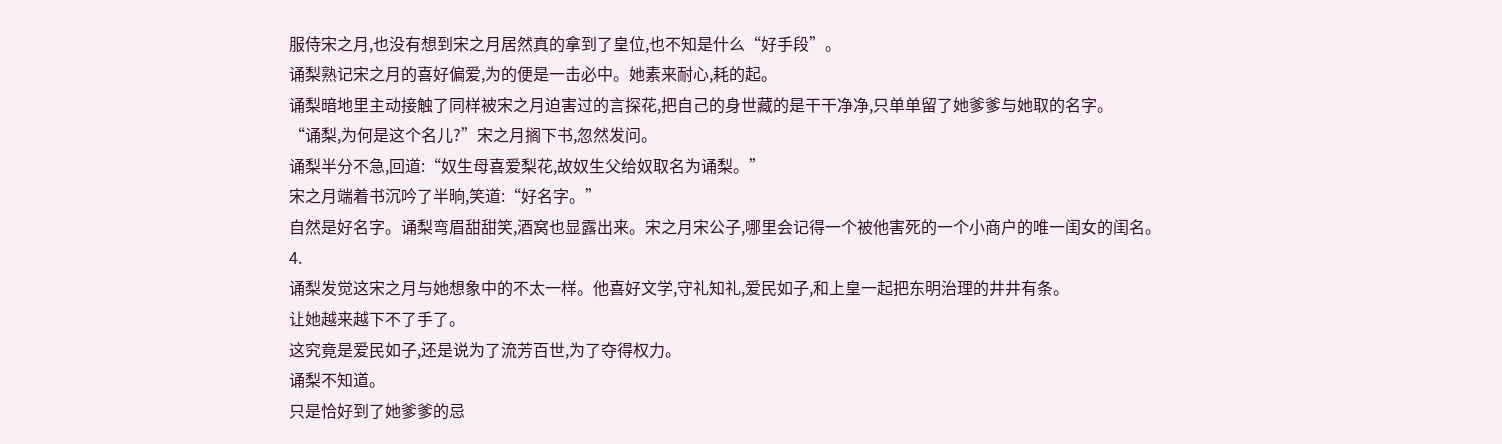服侍宋之月,也没有想到宋之月居然真的拿到了皇位,也不知是什么“好手段”。
诵梨熟记宋之月的喜好偏爱,为的便是一击必中。她素来耐心,耗的起。
诵梨暗地里主动接触了同样被宋之月迫害过的言探花,把自己的身世藏的是干干净净,只单单留了她爹爹与她取的名字。
“诵梨,为何是这个名儿?”宋之月搁下书,忽然发问。
诵梨半分不急,回道:“奴生母喜爱梨花,故奴生父给奴取名为诵梨。”
宋之月端着书沉吟了半晌,笑道:“好名字。”
自然是好名字。诵梨弯眉甜甜笑,酒窝也显露出来。宋之月宋公子,哪里会记得一个被他害死的一个小商户的唯一闺女的闺名。
4.
诵梨发觉这宋之月与她想象中的不太一样。他喜好文学,守礼知礼,爱民如子,和上皇一起把东明治理的井井有条。
让她越来越下不了手了。
这究竟是爱民如子,还是说为了流芳百世,为了夺得权力。
诵梨不知道。
只是恰好到了她爹爹的忌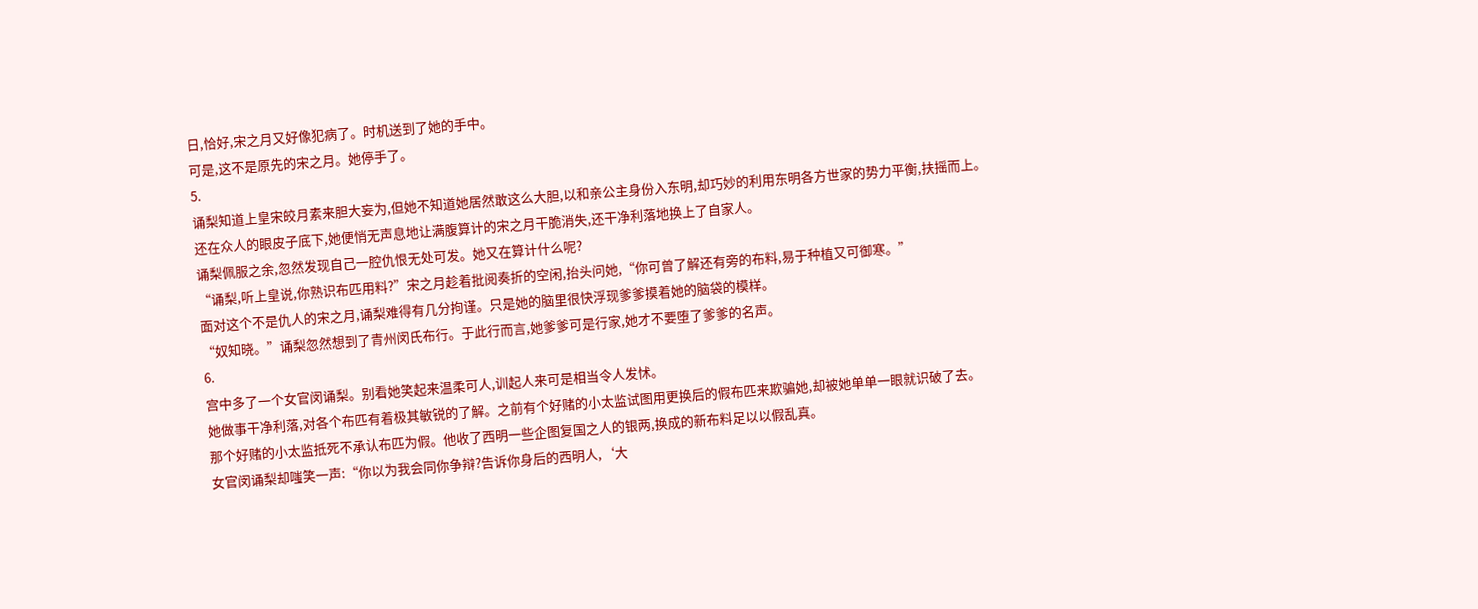日,恰好,宋之月又好像犯病了。时机送到了她的手中。
可是,这不是原先的宋之月。她停手了。
5.
诵梨知道上皇宋皎月素来胆大妄为,但她不知道她居然敢这么大胆,以和亲公主身份入东明,却巧妙的利用东明各方世家的势力平衡,扶摇而上。
还在众人的眼皮子底下,她便悄无声息地让满腹算计的宋之月干脆消失,还干净利落地换上了自家人。
诵梨佩服之余,忽然发现自己一腔仇恨无处可发。她又在算计什么呢?
“诵梨,听上皇说,你熟识布匹用料?”宋之月趁着批阅奏折的空闲,抬头问她,“你可曾了解还有旁的布料,易于种植又可御寒。”
面对这个不是仇人的宋之月,诵梨难得有几分拘谨。只是她的脑里很快浮现爹爹摸着她的脑袋的模样。
“奴知晓。”诵梨忽然想到了青州闵氏布行。于此行而言,她爹爹可是行家,她才不要堕了爹爹的名声。
6.
宫中多了一个女官闵诵梨。别看她笑起来温柔可人,训起人来可是相当令人发怵。
她做事干净利落,对各个布匹有着极其敏锐的了解。之前有个好赌的小太监试图用更换后的假布匹来欺骗她,却被她单单一眼就识破了去。
那个好赌的小太监抵死不承认布匹为假。他收了西明一些企图复国之人的银两,换成的新布料足以以假乱真。
女官闵诵梨却嗤笑一声:“你以为我会同你争辩?告诉你身后的西明人,‘大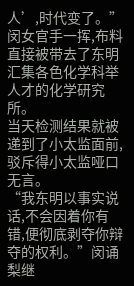人’,时代变了。”
闵女官手一挥,布料直接被带去了东明汇集各色化学科举人才的化学研究所。
当天检测结果就被递到了小太监面前,驳斥得小太监哑口无言。
“我东明以事实说话,不会因着你有错,便彻底剥夺你辩夺的权利。”闵诵梨继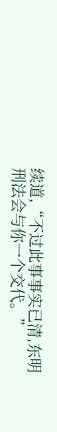续道,“不过此事事实已清,东明刑法会与你一个交代。”